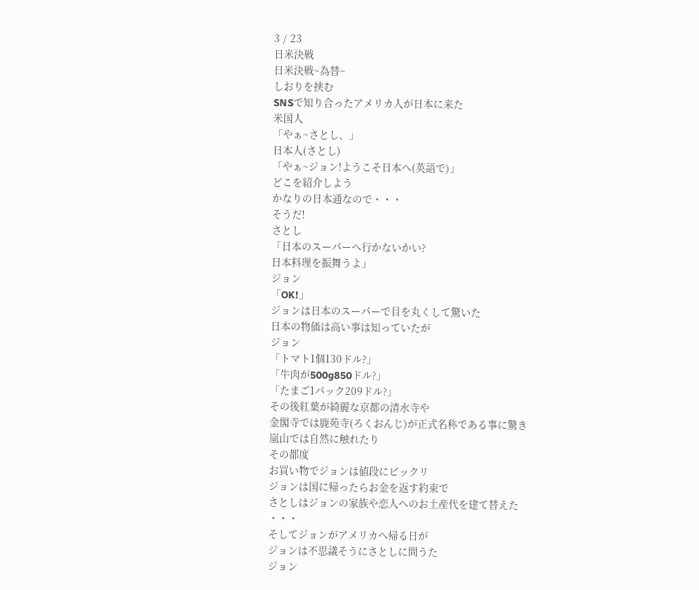3 / 23
日米決戦
日米決戦~為替~
しおりを挟む
SNSで知り合ったアメリカ人が日本に来た
米国人
「やぁ~さとし、」
日本人(さとし)
「やぁ~ジョン!ようこそ日本へ(英語で)」
どこを紹介しよう
かなりの日本通なので・・・
そうだ!
さとし
「日本のスーパーへ行かないかい?
日本料理を振舞うよ」
ジョン
「OK!」
ジョンは日本のスーパーで目を丸くして驚いた
日本の物価は高い事は知っていたが
ジョン
「トマト1個130ドル?」
「牛肉が500g850ドル?」
「たまご1パック209ドル?」
その後紅葉が綺麗な京都の清水寺や
金閣寺では鹿苑寺(ろくおんじ)が正式名称である事に驚き
嵐山では自然に触れたり
その都度
お買い物でジョンは値段にビックリ
ジョンは国に帰ったらお金を返す約束で
さとしはジョンの家族や恋人へのお土産代を建て替えた
・・・
そしてジョンがアメリカへ帰る日が
ジョンは不思議そうにさとしに問うた
ジョン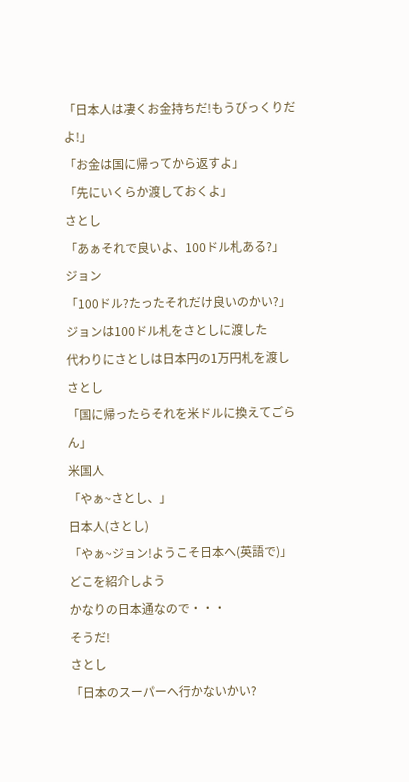「日本人は凄くお金持ちだ!もうびっくりだよ!」
「お金は国に帰ってから返すよ」
「先にいくらか渡しておくよ」
さとし
「あぁそれで良いよ、100ドル札ある?」
ジョン
「100ドル?たったそれだけ良いのかい?」
ジョンは100ドル札をさとしに渡した
代わりにさとしは日本円の1万円札を渡し
さとし
「国に帰ったらそれを米ドルに換えてごらん」
米国人
「やぁ~さとし、」
日本人(さとし)
「やぁ~ジョン!ようこそ日本へ(英語で)」
どこを紹介しよう
かなりの日本通なので・・・
そうだ!
さとし
「日本のスーパーへ行かないかい?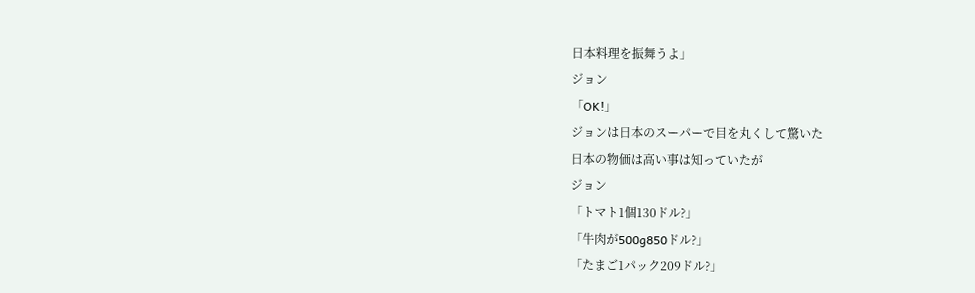日本料理を振舞うよ」
ジョン
「OK!」
ジョンは日本のスーパーで目を丸くして驚いた
日本の物価は高い事は知っていたが
ジョン
「トマト1個130ドル?」
「牛肉が500g850ドル?」
「たまご1パック209ドル?」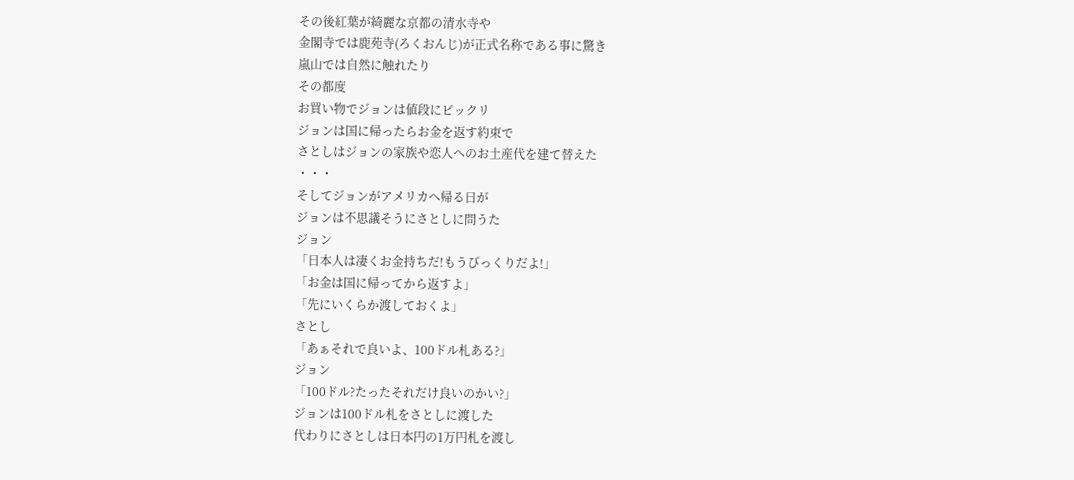その後紅葉が綺麗な京都の清水寺や
金閣寺では鹿苑寺(ろくおんじ)が正式名称である事に驚き
嵐山では自然に触れたり
その都度
お買い物でジョンは値段にビックリ
ジョンは国に帰ったらお金を返す約束で
さとしはジョンの家族や恋人へのお土産代を建て替えた
・・・
そしてジョンがアメリカへ帰る日が
ジョンは不思議そうにさとしに問うた
ジョン
「日本人は凄くお金持ちだ!もうびっくりだよ!」
「お金は国に帰ってから返すよ」
「先にいくらか渡しておくよ」
さとし
「あぁそれで良いよ、100ドル札ある?」
ジョン
「100ドル?たったそれだけ良いのかい?」
ジョンは100ドル札をさとしに渡した
代わりにさとしは日本円の1万円札を渡し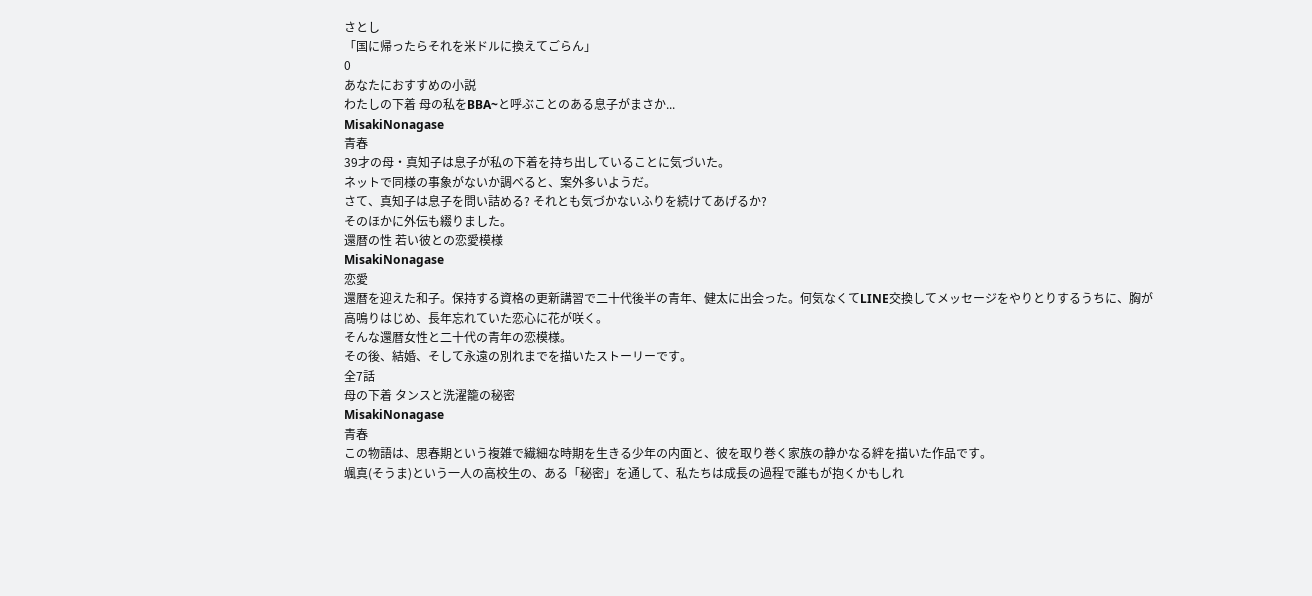さとし
「国に帰ったらそれを米ドルに換えてごらん」
0
あなたにおすすめの小説
わたしの下着 母の私をBBA~と呼ぶことのある息子がまさか...
MisakiNonagase
青春
39才の母・真知子は息子が私の下着を持ち出していることに気づいた。
ネットで同様の事象がないか調べると、案外多いようだ。
さて、真知子は息子を問い詰める? それとも気づかないふりを続けてあげるか?
そのほかに外伝も綴りました。
還暦の性 若い彼との恋愛模様
MisakiNonagase
恋愛
還暦を迎えた和子。保持する資格の更新講習で二十代後半の青年、健太に出会った。何気なくてLINE交換してメッセージをやりとりするうちに、胸が高鳴りはじめ、長年忘れていた恋心に花が咲く。
そんな還暦女性と二十代の青年の恋模様。
その後、結婚、そして永遠の別れまでを描いたストーリーです。
全7話
母の下着 タンスと洗濯籠の秘密
MisakiNonagase
青春
この物語は、思春期という複雑で繊細な時期を生きる少年の内面と、彼を取り巻く家族の静かなる絆を描いた作品です。
颯真(そうま)という一人の高校生の、ある「秘密」を通して、私たちは成長の過程で誰もが抱くかもしれ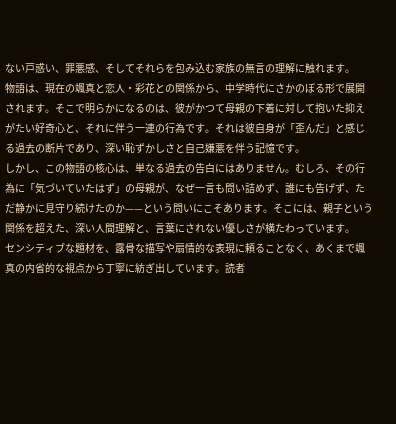ない戸惑い、罪悪感、そしてそれらを包み込む家族の無言の理解に触れます。
物語は、現在の颯真と恋人・彩花との関係から、中学時代にさかのぼる形で展開されます。そこで明らかになるのは、彼がかつて母親の下着に対して抱いた抑えがたい好奇心と、それに伴う一連の行為です。それは彼自身が「歪んだ」と感じる過去の断片であり、深い恥ずかしさと自己嫌悪を伴う記憶です。
しかし、この物語の核心は、単なる過去の告白にはありません。むしろ、その行為に「気づいていたはず」の母親が、なぜ一言も問い詰めず、誰にも告げず、ただ静かに見守り続けたのか——という問いにこそあります。そこには、親子という関係を超えた、深い人間理解と、言葉にされない優しさが横たわっています。
センシティブな題材を、露骨な描写や扇情的な表現に頼ることなく、あくまで颯真の内省的な視点から丁寧に紡ぎ出しています。読者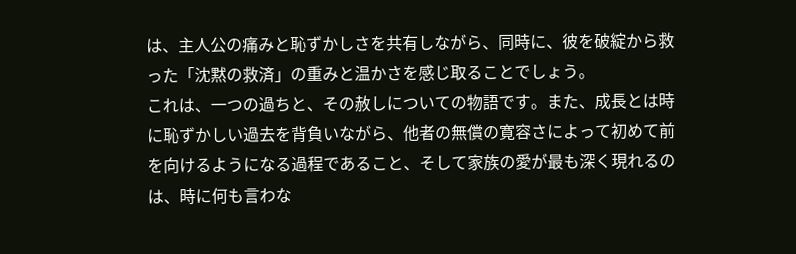は、主人公の痛みと恥ずかしさを共有しながら、同時に、彼を破綻から救った「沈黙の救済」の重みと温かさを感じ取ることでしょう。
これは、一つの過ちと、その赦しについての物語です。また、成長とは時に恥ずかしい過去を背負いながら、他者の無償の寛容さによって初めて前を向けるようになる過程であること、そして家族の愛が最も深く現れるのは、時に何も言わな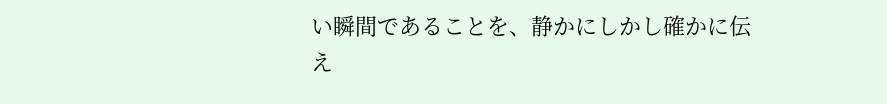い瞬間であることを、静かにしかし確かに伝え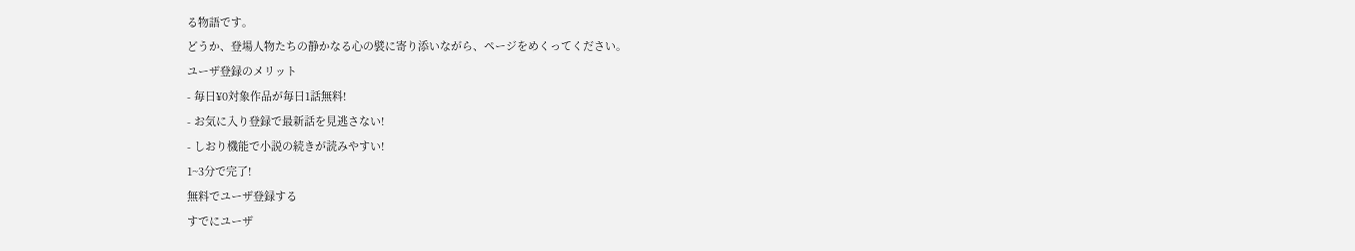る物語です。
どうか、登場人物たちの静かなる心の襞に寄り添いながら、ページをめくってください。
ユーザ登録のメリット
- 毎日¥0対象作品が毎日1話無料!
- お気に入り登録で最新話を見逃さない!
- しおり機能で小説の続きが読みやすい!
1~3分で完了!
無料でユーザ登録する
すでにユーザ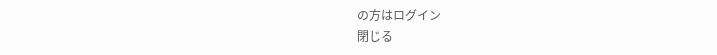の方はログイン
閉じる